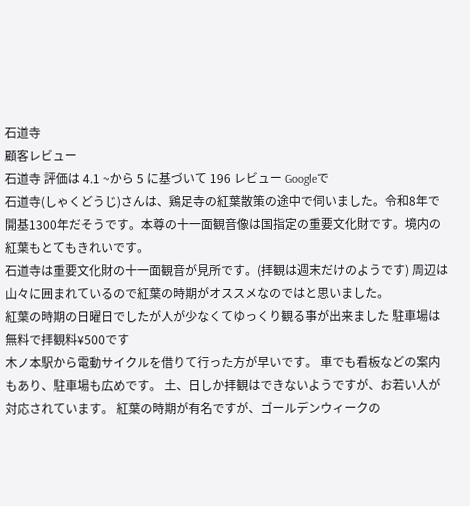石道寺
顧客レビュー
石道寺 評価は 4.1 ~から 5 に基づいて 196 レビュー Googleで
石道寺(しゃくどうじ)さんは、鶏足寺の紅葉散策の途中で伺いました。令和8年で開基1300年だそうです。本尊の十一面観音像は国指定の重要文化財です。境内の紅葉もとてもきれいです。
石道寺は重要文化財の十一面観音が見所です。(拝観は週末だけのようです) 周辺は山々に囲まれているので紅葉の時期がオススメなのではと思いました。
紅葉の時期の日曜日でしたが人が少なくてゆっくり観る事が出来ました 駐車場は無料で拝観料¥500です
木ノ本駅から電動サイクルを借りて行った方が早いです。 車でも看板などの案内もあり、駐車場も広めです。 土、日しか拝観はできないようですが、お若い人が対応されています。 紅葉の時期が有名ですが、ゴールデンウィークの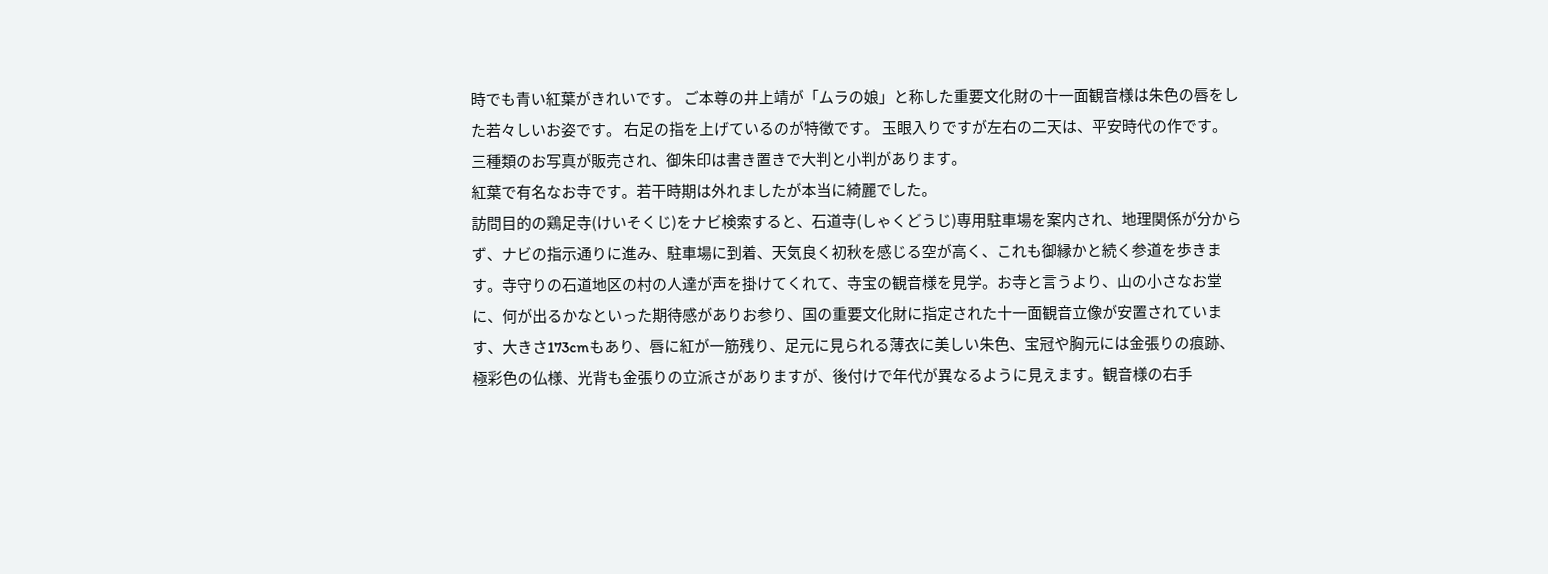時でも青い紅葉がきれいです。 ご本尊の井上靖が「ムラの娘」と称した重要文化財の十一面観音様は朱色の唇をした若々しいお姿です。 右足の指を上げているのが特徴です。 玉眼入りですが左右の二天は、平安時代の作です。 三種類のお写真が販売され、御朱印は書き置きで大判と小判があります。
紅葉で有名なお寺です。若干時期は外れましたが本当に綺麗でした。
訪問目的の鶏足寺(けいそくじ)をナビ検索すると、石道寺(しゃくどうじ)専用駐車場を案内され、地理関係が分からず、ナビの指示通りに進み、駐車場に到着、天気良く初秋を感じる空が高く、これも御縁かと続く参道を歩きます。寺守りの石道地区の村の人達が声を掛けてくれて、寺宝の観音様を見学。お寺と言うより、山の小さなお堂に、何が出るかなといった期待感がありお参り、国の重要文化財に指定された十一面観音立像が安置されています、大きさ173cmもあり、唇に紅が一筋残り、足元に見られる薄衣に美しい朱色、宝冠や胸元には金張りの痕跡、極彩色の仏様、光背も金張りの立派さがありますが、後付けで年代が異なるように見えます。観音様の右手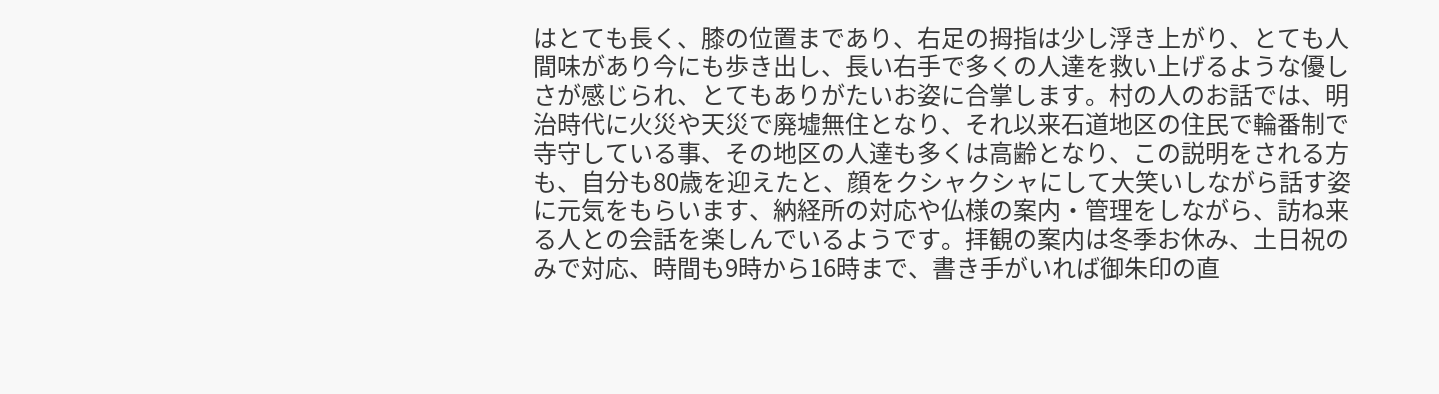はとても長く、膝の位置まであり、右足の拇指は少し浮き上がり、とても人間味があり今にも歩き出し、長い右手で多くの人達を救い上げるような優しさが感じられ、とてもありがたいお姿に合掌します。村の人のお話では、明治時代に火災や天災で廃墟無住となり、それ以来石道地区の住民で輪番制で寺守している事、その地区の人達も多くは高齢となり、この説明をされる方も、自分も80歳を迎えたと、顔をクシャクシャにして大笑いしながら話す姿に元気をもらいます、納経所の対応や仏様の案内・管理をしながら、訪ね来る人との会話を楽しんでいるようです。拝観の案内は冬季お休み、土日祝のみで対応、時間も9時から16時まで、書き手がいれば御朱印の直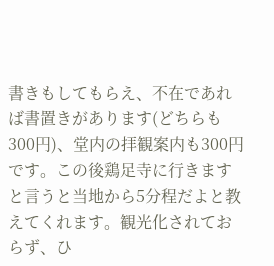書きもしてもらえ、不在であれば書置きがあります(どちらも300円)、堂内の拝観案内も300円です。この後鶏足寺に行きますと言うと当地から5分程だよと教えてくれます。観光化されておらず、ひ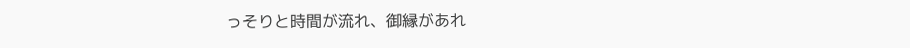っそりと時間が流れ、御縁があれ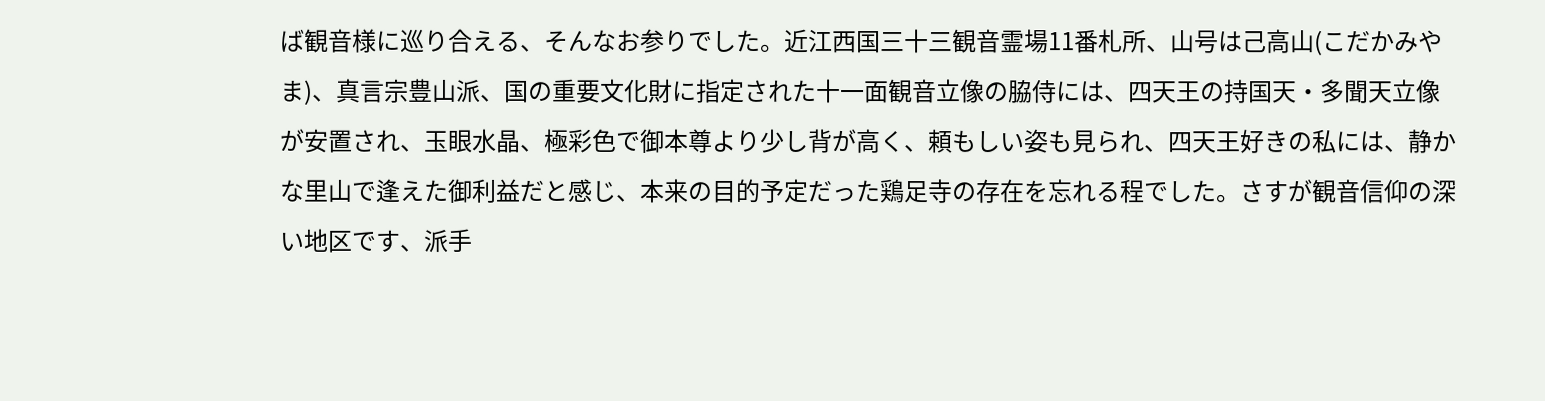ば観音様に巡り合える、そんなお参りでした。近江西国三十三観音霊場11番札所、山号は己高山(こだかみやま)、真言宗豊山派、国の重要文化財に指定された十一面観音立像の脇侍には、四天王の持国天・多聞天立像が安置され、玉眼水晶、極彩色で御本尊より少し背が高く、頼もしい姿も見られ、四天王好きの私には、静かな里山で逢えた御利益だと感じ、本来の目的予定だった鶏足寺の存在を忘れる程でした。さすが観音信仰の深い地区です、派手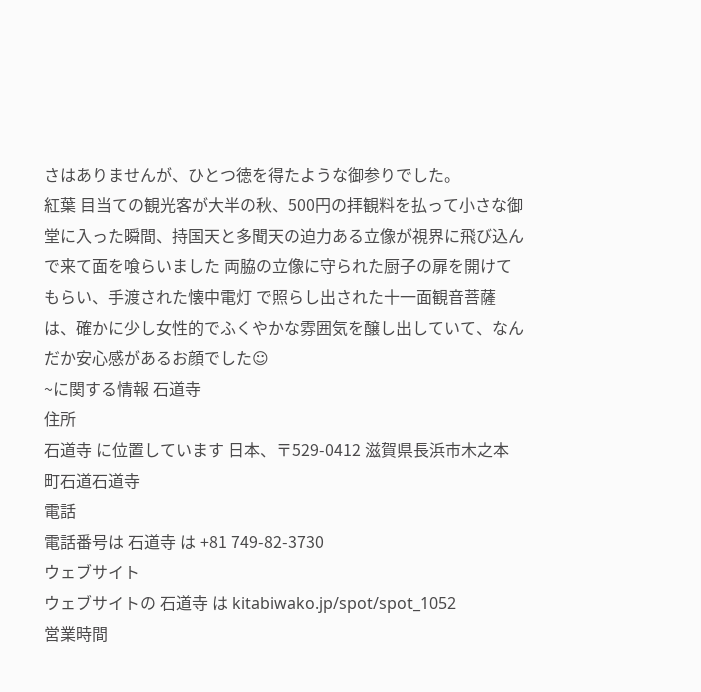さはありませんが、ひとつ徳を得たような御参りでした。
紅葉 目当ての観光客が大半の秋、500円の拝観料を払って小さな御堂に入った瞬間、持国天と多聞天の迫力ある立像が視界に飛び込んで来て面を喰らいました 両脇の立像に守られた厨子の扉を開けてもらい、手渡された懐中電灯 で照らし出された十一面観音菩薩は、確かに少し女性的でふくやかな雰囲気を醸し出していて、なんだか安心感があるお顔でした☺
~に関する情報 石道寺
住所
石道寺 に位置しています 日本、〒529-0412 滋賀県長浜市木之本町石道石道寺
電話
電話番号は 石道寺 は +81 749-82-3730
ウェブサイト
ウェブサイトの 石道寺 は kitabiwako.jp/spot/spot_1052
営業時間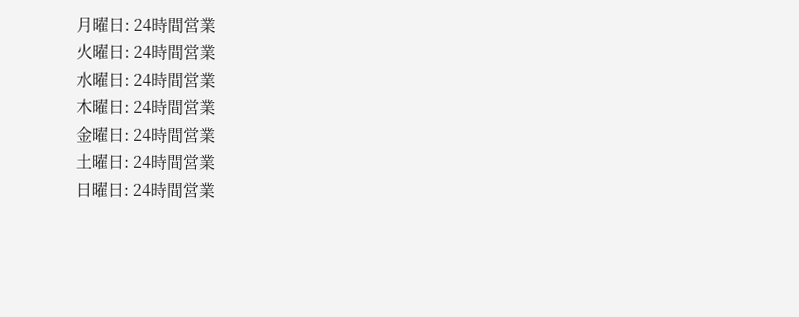月曜日: 24時間営業
火曜日: 24時間営業
水曜日: 24時間営業
木曜日: 24時間営業
金曜日: 24時間営業
土曜日: 24時間営業
日曜日: 24時間営業